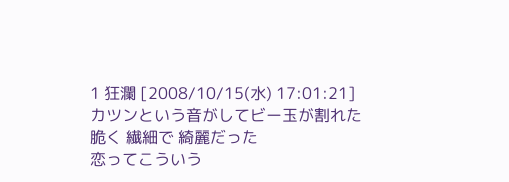1 狂瀾 [2008/10/15(水) 17:01:21]
カツンという音がしてビー玉が割れた
脆く 繊細で 綺麗だった
恋ってこういう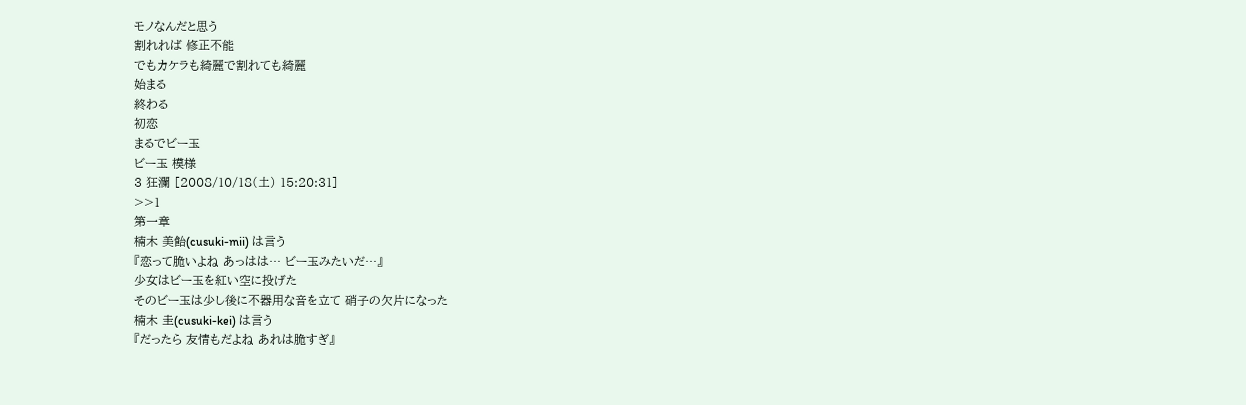モノなんだと思う
割れれば 修正不能
でもカケラも綺麗で割れても綺麗
始まる
終わる
初恋
まるでビー玉
ビー玉 模様
3 狂瀾 [2008/10/18(土) 15:20:31]
>>1
第一章
楠木 美飴(cusuki-mii) は言う
『恋って脆いよね あっはは… ビー玉みたいだ…』
少女はビー玉を紅い空に投げた
そのビー玉は少し後に不器用な音を立て 硝子の欠片になった
楠木 圭(cusuki-kei) は言う
『だったら 友情もだよね あれは脆すぎ』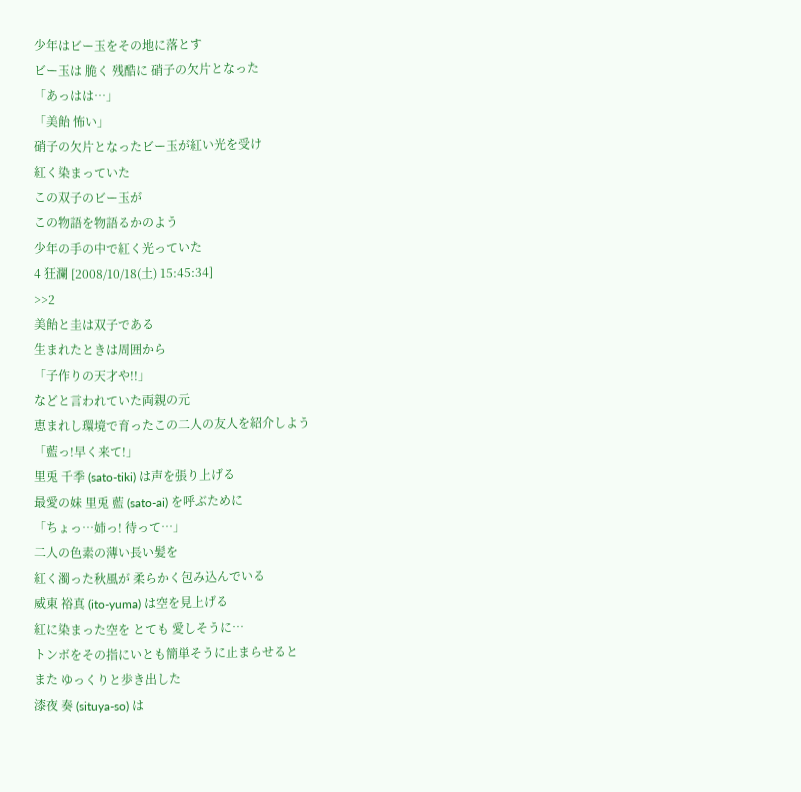少年はビー玉をその地に落とす
ビー玉は 脆く 残酷に 硝子の欠片となった
「あっはは…」
「美飴 怖い」
硝子の欠片となったビー玉が紅い光を受け
紅く染まっていた
この双子のビー玉が
この物語を物語るかのよう
少年の手の中で紅く光っていた
4 狂瀾 [2008/10/18(土) 15:45:34]
>>2
美飴と圭は双子である
生まれたときは周囲から
「子作りの天才や!!」
などと言われていた両親の元
恵まれし環境で育ったこの二人の友人を紹介しよう
「藍っ!早く来て!」
里兎 千季 (sato-tiki) は声を張り上げる
最愛の妹 里兎 藍 (sato-ai) を呼ぶために
「ちょっ…姉っ! 待って…」
二人の色素の薄い長い髪を
紅く濁った秋風が 柔らかく包み込んでいる
威東 裕真 (ito-yuma) は空を見上げる
紅に染まった空を とても 愛しそうに…
トンボをその指にいとも簡単そうに止まらせると
また ゆっくりと歩き出した
漆夜 奏 (situya-so) は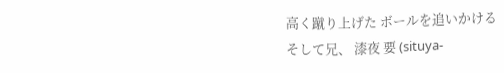高く蹴り上げた ボールを追いかける
そして兄、 漆夜 要 (situya-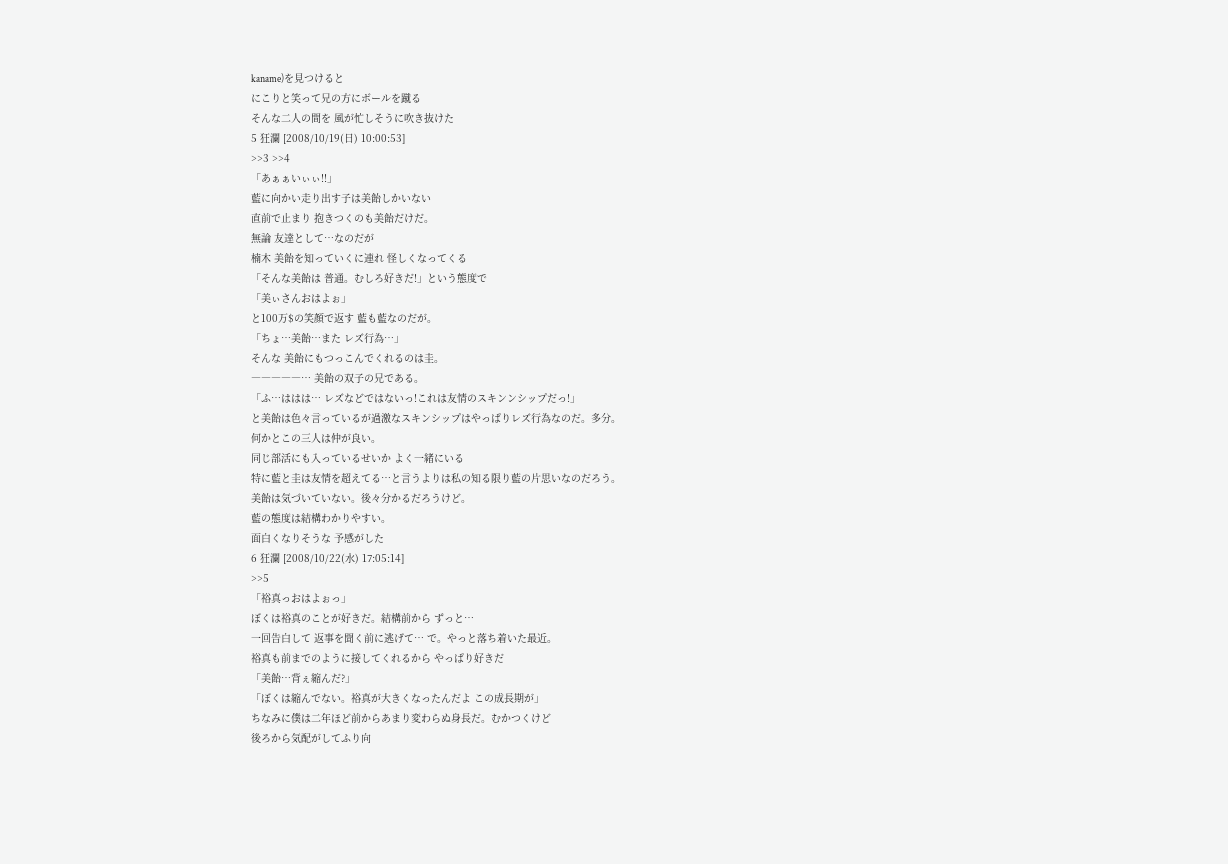kaname)を見つけると
にこりと笑って兄の方にボールを蹴る
そんな二人の間を 風が忙しそうに吹き抜けた
5 狂瀾 [2008/10/19(日) 10:00:53]
>>3 >>4
「あぁぁいぃぃ!!」
藍に向かい走り出す子は美飴しかいない
直前で止まり 抱きつくのも美飴だけだ。
無論 友達として…なのだが
楠木 美飴を知っていくに連れ 怪しくなってくる
「そんな美飴は 普通。むしろ好きだ!」という態度で
「美ぃさんおはよぉ」
と100万$の笑顔で返す 藍も藍なのだが。
「ちょ…美飴…また レズ行為…」
そんな 美飴にもつっこんでくれるのは圭。
―――――… 美飴の双子の兄である。
「ふ…ははは… レズなどではないっ!これは友情のスキンンシップだっ!」
と美飴は色々言っているが過激なスキンシップはやっぱりレズ行為なのだ。多分。
何かとこの三人は仲が良い。
同じ部活にも入っているせいか よく一緒にいる
特に藍と圭は友情を超えてる…と言うよりは私の知る限り藍の片思いなのだろう。
美飴は気づいていない。後々分かるだろうけど。
藍の態度は結構わかりやすい。
面白くなりそうな 予感がした
6 狂瀾 [2008/10/22(水) 17:05:14]
>>5
「裕真っおはよぉっ」
ぼくは裕真のことが好きだ。結構前から ずっと…
一回告白して 返事を聞く前に逃げて… で。やっと落ち着いた最近。
裕真も前までのように接してくれるから やっぱり好きだ
「美飴…背ぇ縮んだ?」
「ぼくは縮んでない。裕真が大きくなったんだよ この成長期が」
ちなみに僕は二年ほど前からあまり変わらぬ身長だ。むかつくけど
後ろから気配がしてふり向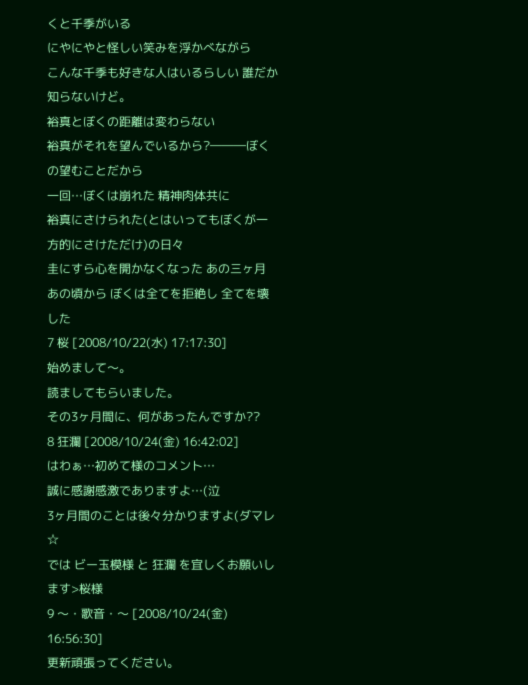くと千季がいる
にやにやと怪しい笑みを浮かべながら
こんな千季も好きな人はいるらしい 誰だか知らないけど。
裕真とぼくの距離は変わらない
裕真がそれを望んでいるから?―――ぼくの望むことだから
一回…ぼくは崩れた 精神肉体共に
裕真にさけられた(とはいってもぼくが一方的にさけただけ)の日々
圭にすら心を開かなくなった あの三ヶ月
あの頃から ぼくは全てを拒絶し 全てを壊した
7 桜 [2008/10/22(水) 17:17:30]
始めまして〜。
読ましてもらいました。
その3ヶ月間に、何があったんですか??
8 狂瀾 [2008/10/24(金) 16:42:02]
はわぁ…初めて様のコメント…
誠に感謝感激でありますよ…(泣
3ヶ月間のことは後々分かりますよ(ダマレ☆
では ビー玉模様 と 狂瀾 を宜しくお願いします>桜様
9 〜・歌音・〜 [2008/10/24(金) 16:56:30]
更新頑張ってください。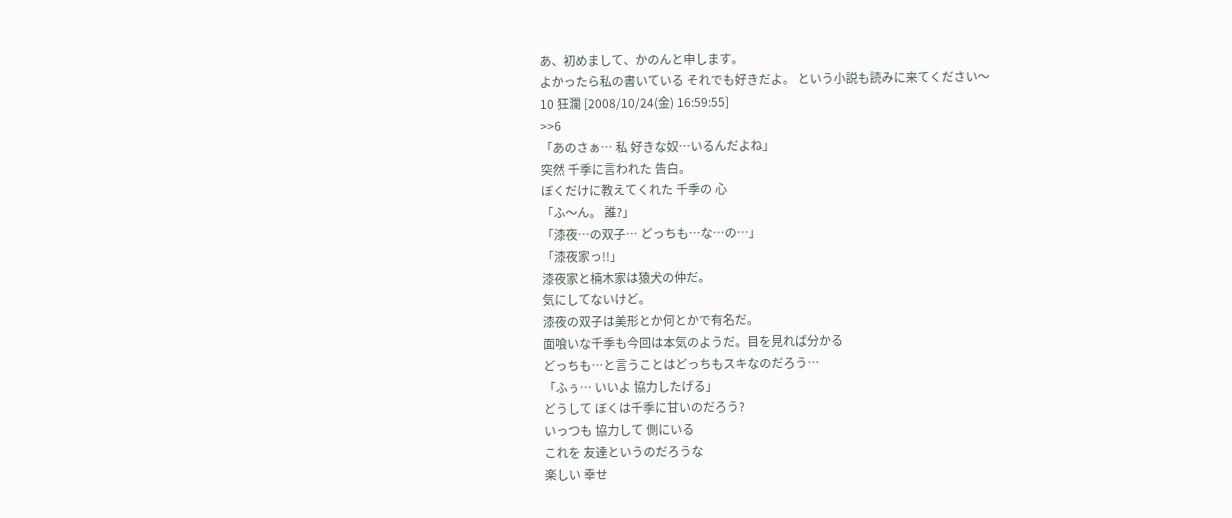あ、初めまして、かのんと申します。
よかったら私の書いている それでも好きだよ。 という小説も読みに来てください〜
10 狂瀾 [2008/10/24(金) 16:59:55]
>>6
「あのさぁ… 私 好きな奴…いるんだよね」
突然 千季に言われた 告白。
ぼくだけに教えてくれた 千季の 心
「ふ〜ん。 誰?」
「漆夜…の双子… どっちも…な…の…」
「漆夜家っ!!」
漆夜家と楠木家は猿犬の仲だ。
気にしてないけど。
漆夜の双子は美形とか何とかで有名だ。
面喰いな千季も今回は本気のようだ。目を見れば分かる
どっちも…と言うことはどっちもスキなのだろう…
「ふぅ… いいよ 協力したげる」
どうして ぼくは千季に甘いのだろう?
いっつも 協力して 側にいる
これを 友達というのだろうな
楽しい 幸せ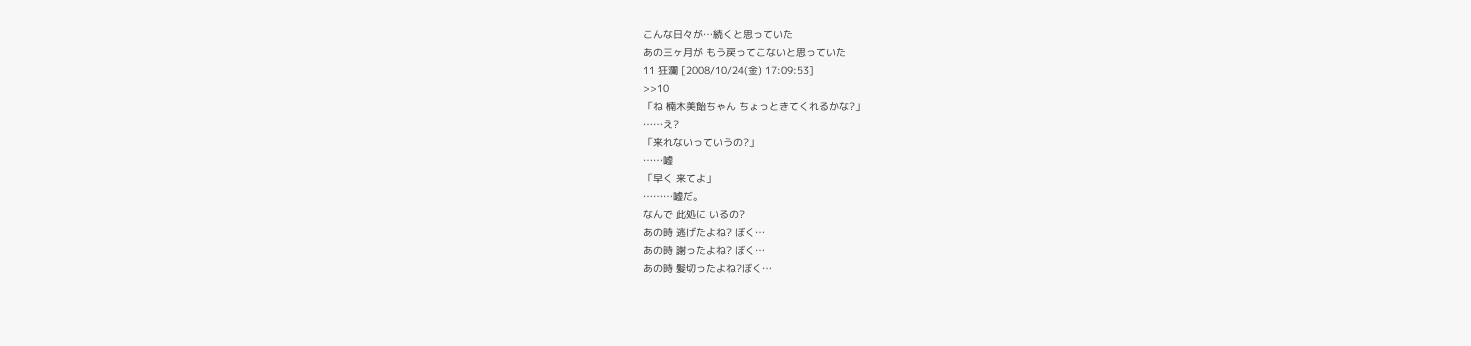こんな日々が…続くと思っていた
あの三ヶ月が もう戻ってこないと思っていた
11 狂瀾 [2008/10/24(金) 17:09:53]
>>10
「ね 楠木美飴ちゃん ちょっときてくれるかな?」
……え?
「来れないっていうの?」
……嘘
「早く 来てよ」
………嘘だ。
なんで 此処に いるの?
あの時 逃げたよね? ぼく…
あの時 謝ったよね? ぼく…
あの時 髪切ったよね?ぼく…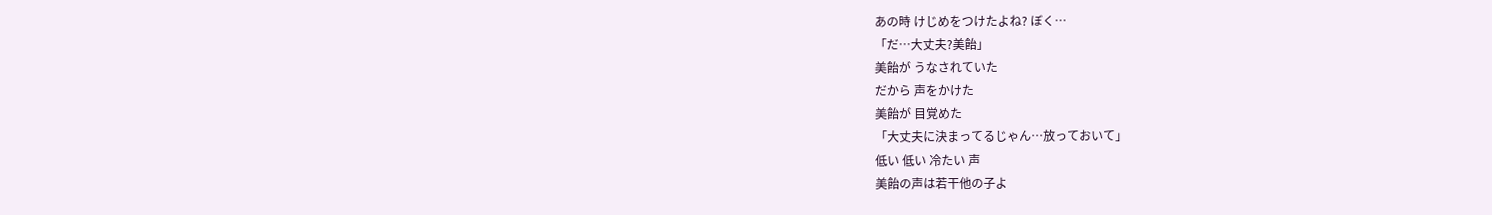あの時 けじめをつけたよね? ぼく…
「だ…大丈夫?美飴」
美飴が うなされていた
だから 声をかけた
美飴が 目覚めた
「大丈夫に決まってるじゃん…放っておいて」
低い 低い 冷たい 声
美飴の声は若干他の子よ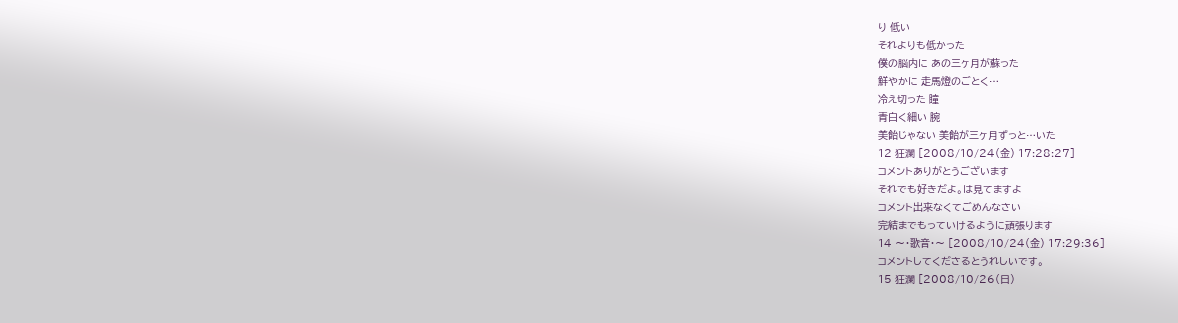り 低い
それよりも低かった
僕の脳内に あの三ヶ月が蘇った
鮮やかに 走馬燈のごとく…
冷え切った 瞳
青白く細い 腕
美飴じゃない 美飴が三ヶ月ずっと…いた
12 狂瀾 [2008/10/24(金) 17:28:27]
コメントありがとうございます
それでも好きだよ。は見てますよ
コメント出来なくてごめんなさい
完結までもっていけるように頑張ります
14 〜・歌音・〜 [2008/10/24(金) 17:29:36]
コメントしてくださるとうれしいです。
15 狂瀾 [2008/10/26(日)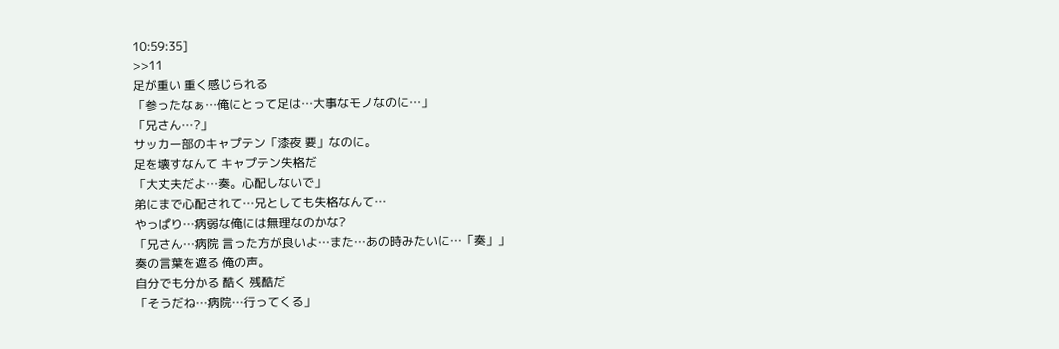10:59:35]
>>11
足が重い 重く感じられる
「参ったなぁ…俺にとって足は…大事なモノなのに…」
「兄さん…?」
サッカー部のキャプテン「漆夜 要」なのに。
足を壊すなんて キャプテン失格だ
「大丈夫だよ…奏。心配しないで」
弟にまで心配されて…兄としても失格なんて…
やっぱり…病弱な俺には無理なのかな?
「兄さん…病院 言った方が良いよ…また…あの時みたいに…「奏」」
奏の言葉を遮る 俺の声。
自分でも分かる 酷く 残酷だ
「そうだね…病院…行ってくる」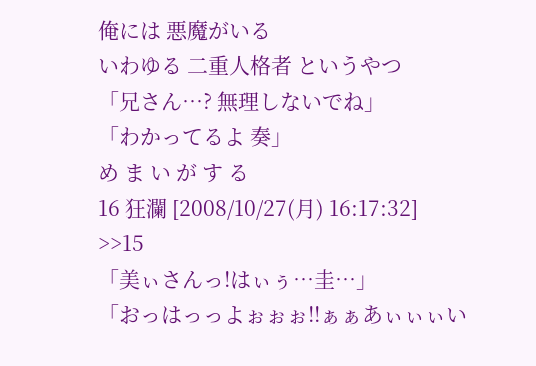俺には 悪魔がいる
いわゆる 二重人格者 というやつ
「兄さん…? 無理しないでね」
「わかってるよ 奏」
め ま い が す る
16 狂瀾 [2008/10/27(月) 16:17:32]
>>15
「美ぃさんっ!はぃぅ…圭…」
「おっはっっよぉぉぉ!!ぁぁあぃぃぃい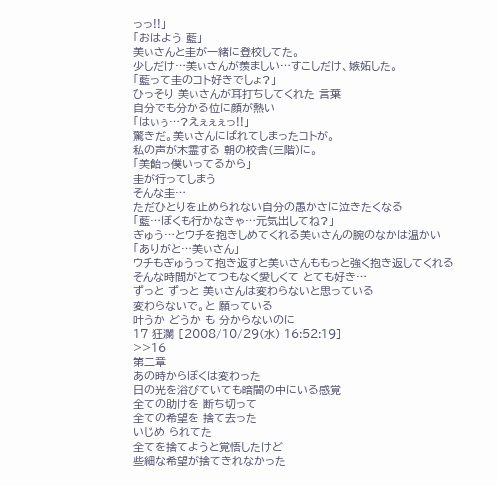っっ!!」
「おはよう 藍」
美ぃさんと圭が一緒に登校してた。
少しだけ…美ぃさんが羨ましい…すこしだけ、嫉妬した。
「藍って圭のコト好きでしょ?」
ひっそり 美ぃさんが耳打ちしてくれた 言葉
自分でも分かる位に顔が熱い
「はぃぅ…?えぇぇぇっ!!」
驚きだ。美ぃさんにばれてしまったコトが。
私の声が木霊する 朝の校舎(三階)に。
「美飴っ僕いってるから」
圭が行ってしまう
そんな圭…
ただひとりを止められない自分の愚かさに泣きたくなる
「藍…ぼくも行かなきゃ…元気出してね?」
ぎゅう…とウチを抱きしめてくれる美ぃさんの腕のなかは温かい
「ありがと…美ぃさん」
ウチもぎゅうって抱き返すと美ぃさんももっと強く抱き返してくれる
そんな時間がとてつもなく愛しくて とても好き…
ずっと ずっと 美ぃさんは変わらないと思っている
変わらないで。と 願っている
叶うか どうか も 分からないのに
17 狂瀾 [2008/10/29(水) 16:52:19]
>>16
第二章
あの時からぼくは変わった
日の光を浴びていても暗闇の中にいる感覚
全ての助けを 断ち切って
全ての希望を 捨て去った
いじめ られてた
全てを捨てようと覚悟したけど
些細な希望が捨てきれなかった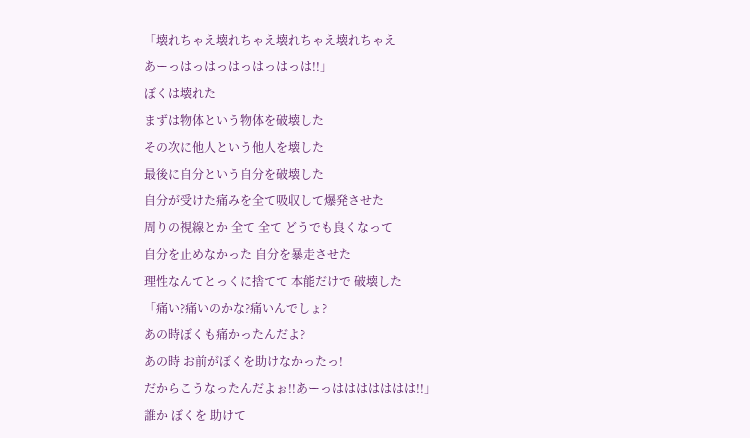「壊れちゃえ壊れちゃえ壊れちゃえ壊れちゃえ
あーっはっはっはっはっはっは!!」
ぼくは壊れた
まずは物体という物体を破壊した
その次に他人という他人を壊した
最後に自分という自分を破壊した
自分が受けた痛みを全て吸収して爆発させた
周りの視線とか 全て 全て どうでも良くなって
自分を止めなかった 自分を暴走させた
理性なんてとっくに捨てて 本能だけで 破壊した
「痛い?痛いのかな?痛いんでしょ?
あの時ぼくも痛かったんだよ?
あの時 お前がぼくを助けなかったっ!
だからこうなったんだよぉ!!あーっははははははは!!」
誰か ぼくを 助けて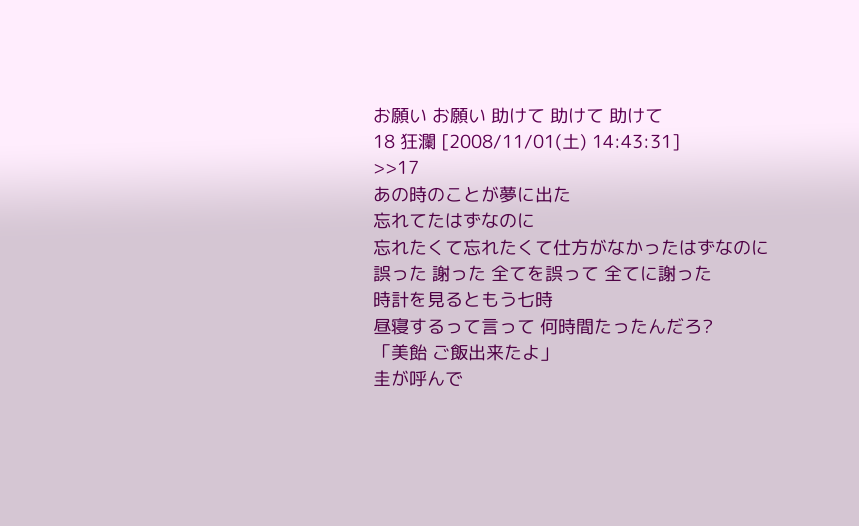お願い お願い 助けて 助けて 助けて
18 狂瀾 [2008/11/01(土) 14:43:31]
>>17
あの時のことが夢に出た
忘れてたはずなのに
忘れたくて忘れたくて仕方がなかったはずなのに
誤った 謝った 全てを誤って 全てに謝った
時計を見るともう七時
昼寝するって言って 何時間たったんだろ?
「美飴 ご飯出来たよ」
圭が呼んで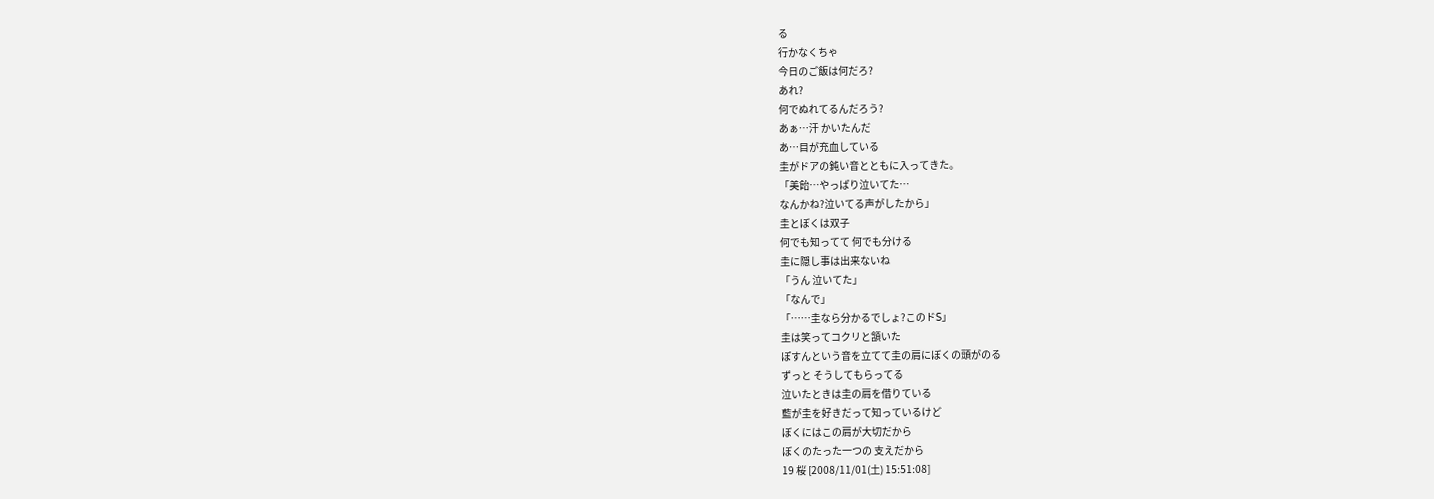る
行かなくちゃ
今日のご飯は何だろ?
あれ?
何でぬれてるんだろう?
あぁ…汗 かいたんだ
あ…目が充血している
圭がドアの鈍い音とともに入ってきた。
「美飴…やっぱり泣いてた…
なんかね?泣いてる声がしたから」
圭とぼくは双子
何でも知ってて 何でも分ける
圭に隠し事は出来ないね
「うん 泣いてた」
「なんで」
「……圭なら分かるでしょ?このドS」
圭は笑ってコクリと頷いた
ぽすんという音を立てて圭の肩にぼくの頭がのる
ずっと そうしてもらってる
泣いたときは圭の肩を借りている
藍が圭を好きだって知っているけど
ぼくにはこの肩が大切だから
ぼくのたった一つの 支えだから
19 桜 [2008/11/01(土) 15:51:08]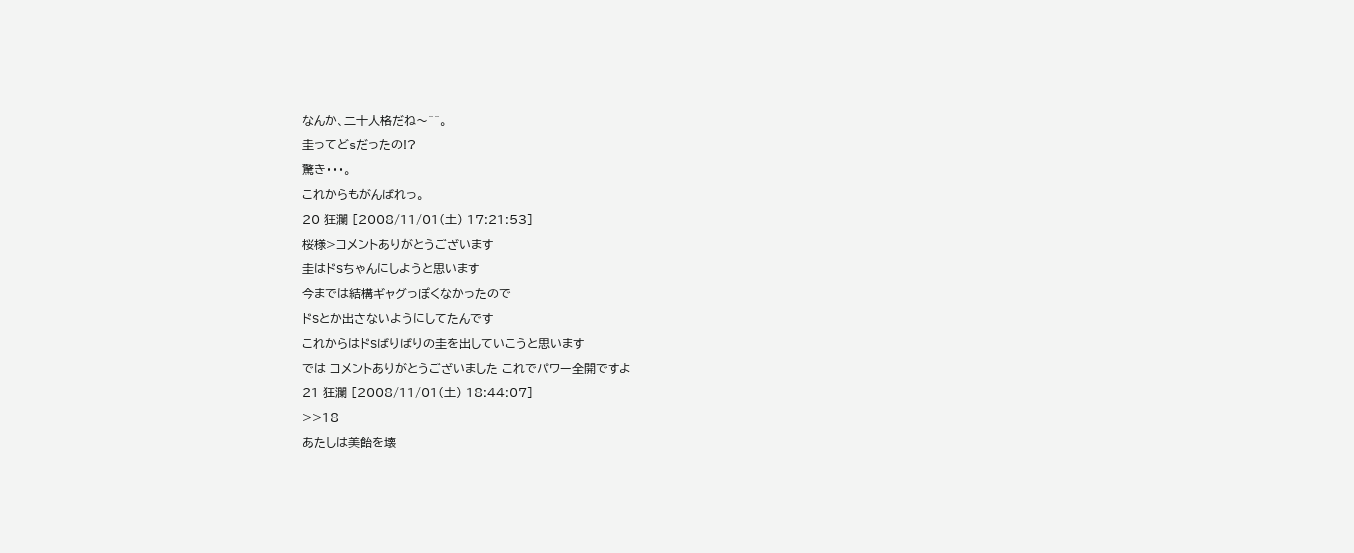なんか、二十人格だね〜^^。
圭ってどsだったの!?
驚き・・・。
これからもがんばれっ。
20 狂瀾 [2008/11/01(土) 17:21:53]
桜様>コメントありがとうございます
圭はドSちゃんにしようと思います
今までは結構ギャグっぽくなかったので
ドSとか出さないようにしてたんです
これからはドSばりばりの圭を出していこうと思います
では コメントありがとうございました これでパワー全開ですよ
21 狂瀾 [2008/11/01(土) 18:44:07]
>>18
あたしは美飴を壊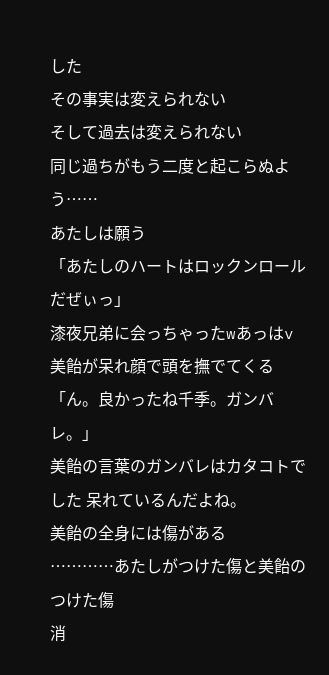した
その事実は変えられない
そして過去は変えられない
同じ過ちがもう二度と起こらぬよう……
あたしは願う
「あたしのハートはロックンロールだぜぃっ」
漆夜兄弟に会っちゃったwあっはv
美飴が呆れ顔で頭を撫でてくる
「ん。良かったね千季。ガンバレ。」
美飴の言葉のガンバレはカタコトでした 呆れているんだよね。
美飴の全身には傷がある
…………あたしがつけた傷と美飴のつけた傷
消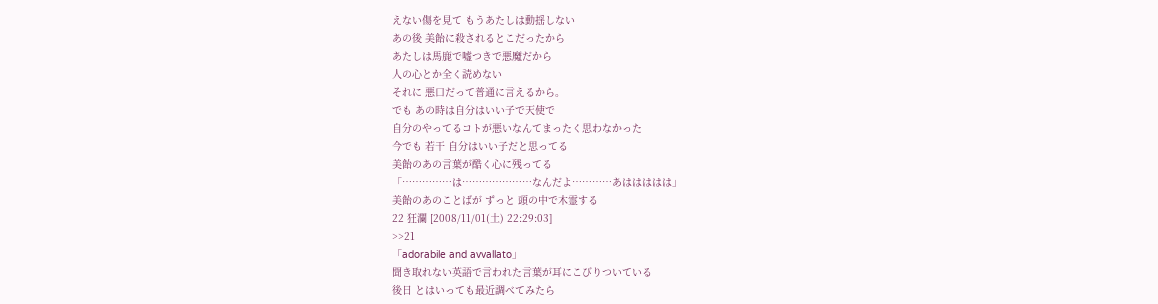えない傷を見て もうあたしは動揺しない
あの後 美飴に殺されるとこだったから
あたしは馬鹿で嘘つきで悪魔だから
人の心とか全く読めない
それに 悪口だって普通に言えるから。
でも あの時は自分はいい子で天使で
自分のやってるコトが悪いなんてまったく思わなかった
今でも 若干 自分はいい子だと思ってる
美飴のあの言葉が酷く心に残ってる
「……………は…………………なんだよ…………あははははは」
美飴のあのことばが ずっと 頭の中で木霊する
22 狂瀾 [2008/11/01(土) 22:29:03]
>>21
「adorabile and avvallato」
聞き取れない英語で言われた言葉が耳にこびりついている
後日 とはいっても最近調べてみたら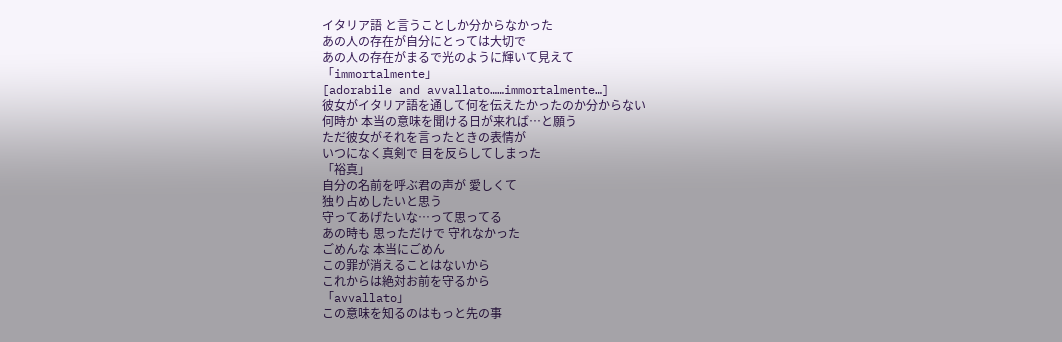イタリア語 と言うことしか分からなかった
あの人の存在が自分にとっては大切で
あの人の存在がまるで光のように輝いて見えて
「immortalmente」
[adorabile and avvallato……immortalmente…]
彼女がイタリア語を通して何を伝えたかったのか分からない
何時か 本当の意味を聞ける日が来れば…と願う
ただ彼女がそれを言ったときの表情が
いつになく真剣で 目を反らしてしまった
「裕真」
自分の名前を呼ぶ君の声が 愛しくて
独り占めしたいと思う
守ってあげたいな…って思ってる
あの時も 思っただけで 守れなかった
ごめんな 本当にごめん
この罪が消えることはないから
これからは絶対お前を守るから
「avvallato」
この意味を知るのはもっと先の事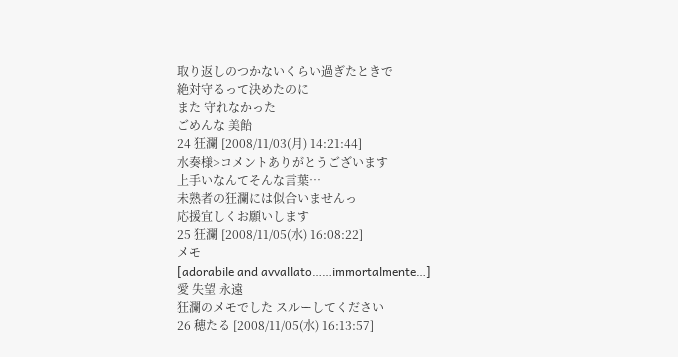取り返しのつかないくらい過ぎたときで
絶対守るって決めたのに
また 守れなかった
ごめんな 美飴
24 狂瀾 [2008/11/03(月) 14:21:44]
水奏様>コメントありがとうございます
上手いなんてそんな言葉…
未熟者の狂瀾には似合いませんっ
応援宜しくお願いします
25 狂瀾 [2008/11/05(水) 16:08:22]
メモ
[adorabile and avvallato……immortalmente…]
愛 失望 永遠
狂瀾のメモでした スルーしてください
26 穂たる [2008/11/05(水) 16:13:57]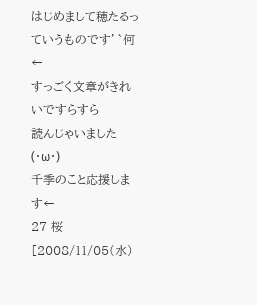はじめまして穂たるっていうものです’`何←
すっごく文章がきれいですらすら
読んじゃいました(・ω・)
千季のこと応援します←
27 桜 [2008/11/05(水)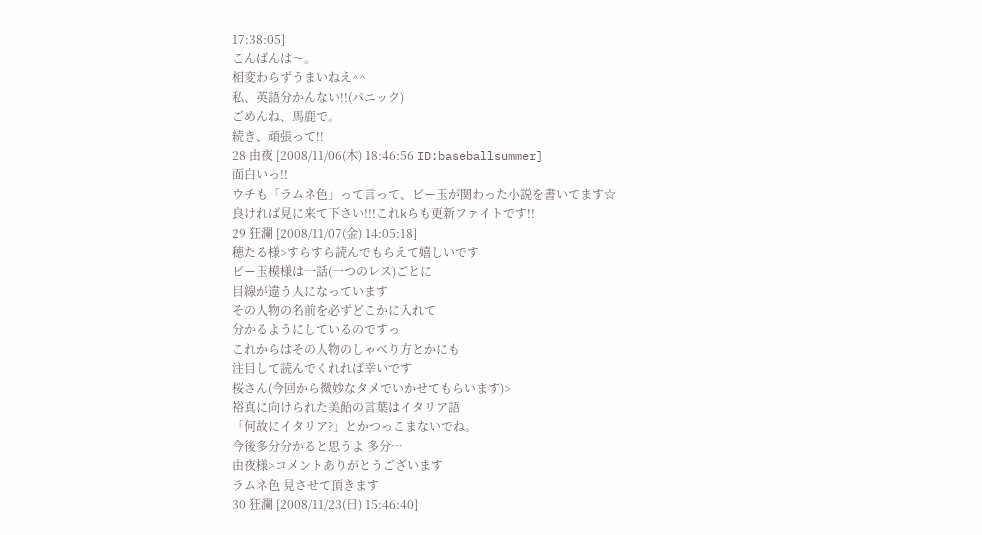17:38:05]
こんばんは〜。
相変わらずうまいねえ^^
私、英語分かんない!!(パニック)
ごめんね、馬鹿で。
続き、頑張って!!
28 由夜 [2008/11/06(木) 18:46:56 ID:baseballsummer]
面白いっ!!
ウチも「ラムネ色」って言って、ビー玉が関わった小説を書いてます☆
良ければ見に来て下さい!!!これkらも更新ファイトです!!
29 狂瀾 [2008/11/07(金) 14:05:18]
穂たる様>すらすら読んでもらえて嬉しいです
ビー玉模様は一話(一つのレス)ごとに
目線が違う人になっています
その人物の名前を必ずどこかに入れて
分かるようにしているのですっ
これからはその人物のしゃべり方とかにも
注目して読んでくれれば幸いです
桜さん(今回から微妙なタメでいかせてもらいます)>
裕真に向けられた美飴の言葉はイタリア語
「何故にイタリア?」とかつっこまないでね。
今後多分分かると思うよ 多分…
由夜様>コメントありがとうございます
ラムネ色 見させて頂きます
30 狂瀾 [2008/11/23(日) 15:46:40]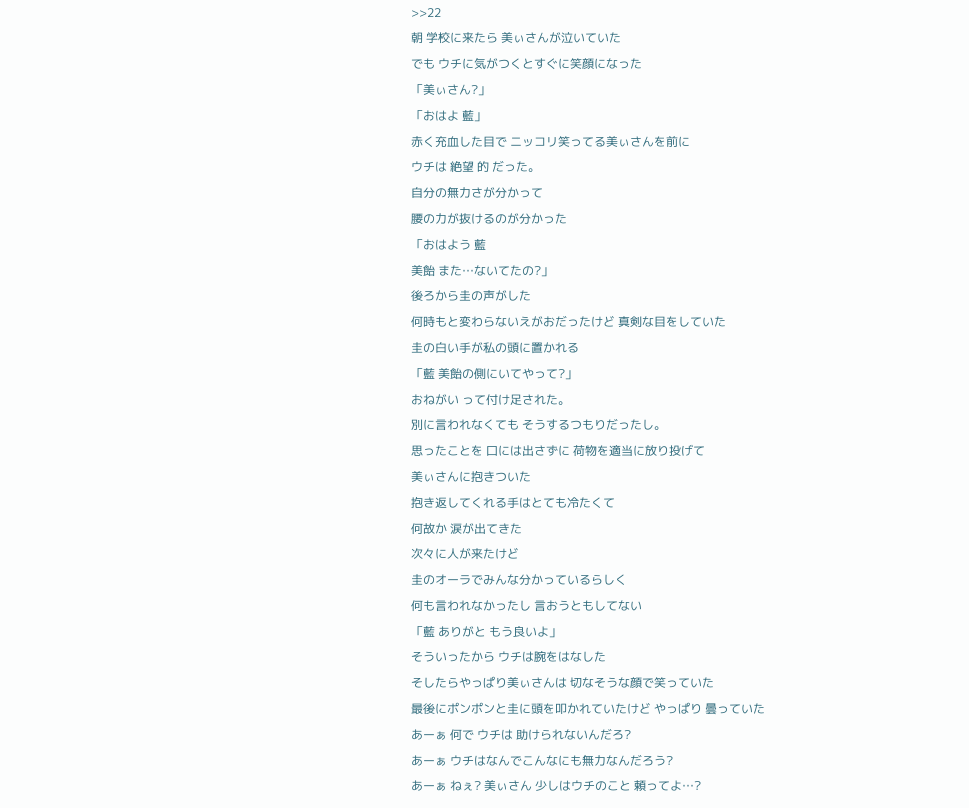>>22
朝 学校に来たら 美ぃさんが泣いていた
でも ウチに気がつくとすぐに笑顔になった
「美ぃさん?」
「おはよ 藍」
赤く充血した目で ニッコリ笑ってる美ぃさんを前に
ウチは 絶望 的 だった。
自分の無力さが分かって
腰の力が抜けるのが分かった
「おはよう 藍
美飴 また…ないてたの?」
後ろから圭の声がした
何時もと変わらないえがおだったけど 真剣な目をしていた
圭の白い手が私の頭に置かれる
「藍 美飴の側にいてやって?」
おねがい って付け足された。
別に言われなくても そうするつもりだったし。
思ったことを 口には出さずに 荷物を適当に放り投げて
美ぃさんに抱きついた
抱き返してくれる手はとても冷たくて
何故か 涙が出てきた
次々に人が来たけど
圭のオーラでみんな分かっているらしく
何も言われなかったし 言おうともしてない
「藍 ありがと もう良いよ」
そういったから ウチは腕をはなした
そしたらやっぱり美ぃさんは 切なそうな顔で笑っていた
最後にポンポンと圭に頭を叩かれていたけど やっぱり 曇っていた
あーぁ 何で ウチは 助けられないんだろ?
あーぁ ウチはなんでこんなにも無力なんだろう?
あーぁ ねぇ? 美ぃさん 少しはウチのこと 頼ってよ…?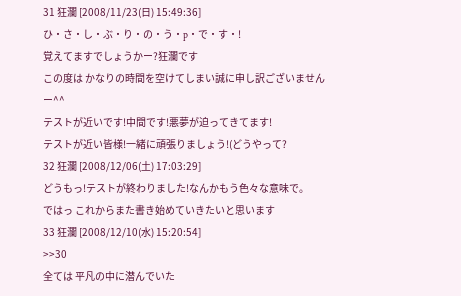31 狂瀾 [2008/11/23(日) 15:49:36]
ひ・さ・し・ぶ・り・の・う・p・で・す・!
覚えてますでしょうかー?狂瀾です
この度は かなりの時間を空けてしまい誠に申し訳ございませんー^^
テストが近いです!中間です!悪夢が迫ってきてます!
テストが近い皆様!一緒に頑張りましょう!(どうやって?
32 狂瀾 [2008/12/06(土) 17:03:29]
どうもっ!テストが終わりました!なんかもう色々な意味で。
ではっ これからまた書き始めていきたいと思います
33 狂瀾 [2008/12/10(水) 15:20:54]
>>30
全ては 平凡の中に潜んでいた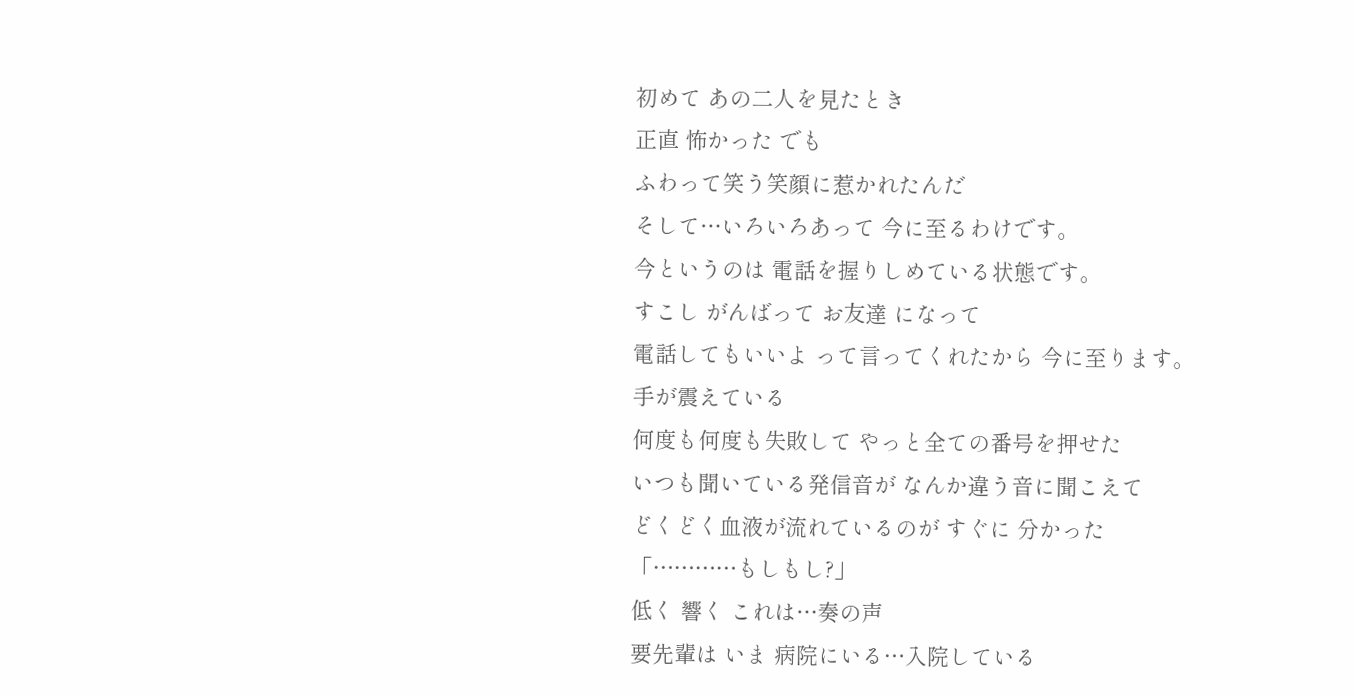初めて あの二人を見たとき
正直 怖かった でも
ふわって笑う笑顔に惹かれたんだ
そして…いろいろあって 今に至るわけです。
今というのは 電話を握りしめている状態です。
すこし がんばって お友達 になって
電話してもいいよ って言ってくれたから 今に至ります。
手が震えている
何度も何度も失敗して やっと全ての番号を押せた
いつも聞いている発信音が なんか違う音に聞こえて
どくどく血液が流れているのが すぐに 分かった
「…………もしもし?」
低く 響く これは…奏の声
要先輩は いま 病院にいる…入院している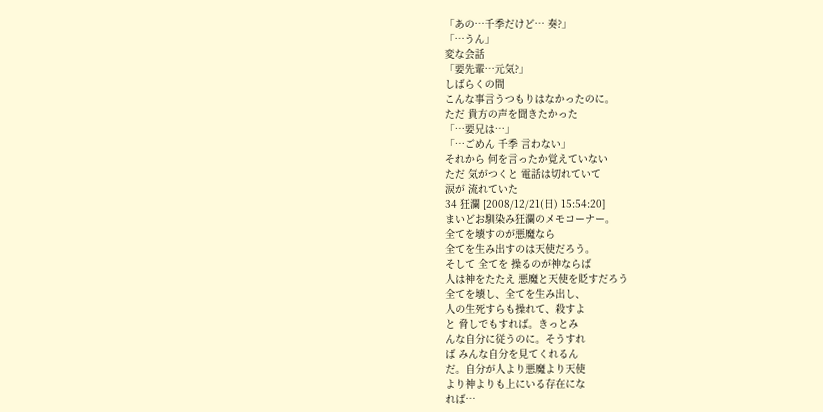「あの…千季だけど… 奏?」
「…うん」
変な会話
「要先輩…元気?」
しばらくの間
こんな事言うつもりはなかったのに。
ただ 貴方の声を聞きたかった
「…要兄は…」
「…ごめん 千季 言わない」
それから 何を言ったか覚えていない
ただ 気がつくと 電話は切れていて
涙が 流れていた
34 狂瀾 [2008/12/21(日) 15:54:20]
まいどお馴染み狂瀾のメモコーナー。
全てを壊すのが悪魔なら
全てを生み出すのは天使だろう。
そして 全てを 操るのが神ならば
人は神をたたえ 悪魔と天使を貶すだろう
全てを壊し、全てを生み出し、
人の生死すらも操れて、殺すよ
と 脅しでもすれば。きっとみ
んな自分に従うのに。そうすれ
ば みんな自分を見てくれるん
だ。自分が人より悪魔より天使
より神よりも上にいる存在にな
れば…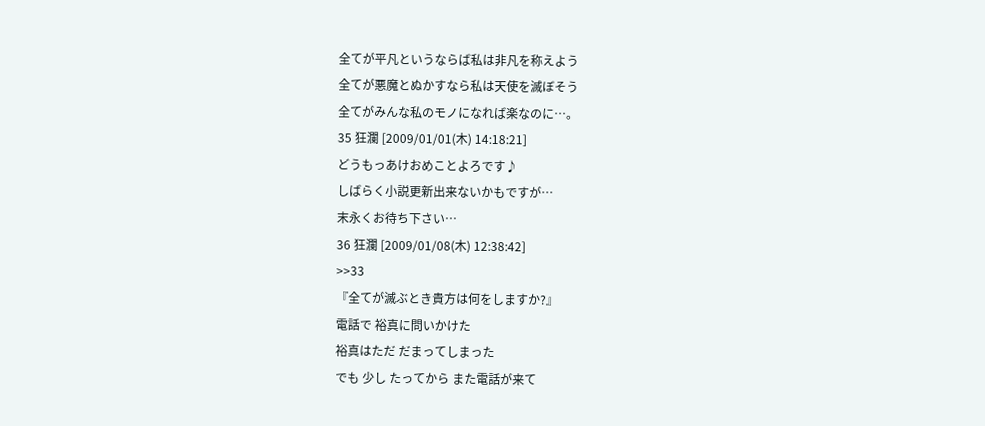全てが平凡というならば私は非凡を称えよう
全てが悪魔とぬかすなら私は天使を滅ぼそう
全てがみんな私のモノになれば楽なのに…。
35 狂瀾 [2009/01/01(木) 14:18:21]
どうもっあけおめことよろです♪
しばらく小説更新出来ないかもですが…
末永くお待ち下さい…
36 狂瀾 [2009/01/08(木) 12:38:42]
>>33
『全てが滅ぶとき貴方は何をしますか?』
電話で 裕真に問いかけた
裕真はただ だまってしまった
でも 少し たってから また電話が来て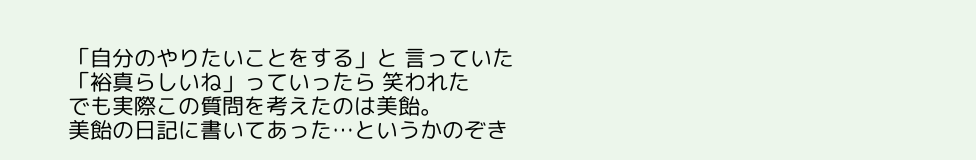「自分のやりたいことをする」と 言っていた
「裕真らしいね」っていったら 笑われた
でも実際この質問を考えたのは美飴。
美飴の日記に書いてあった…というかのぞき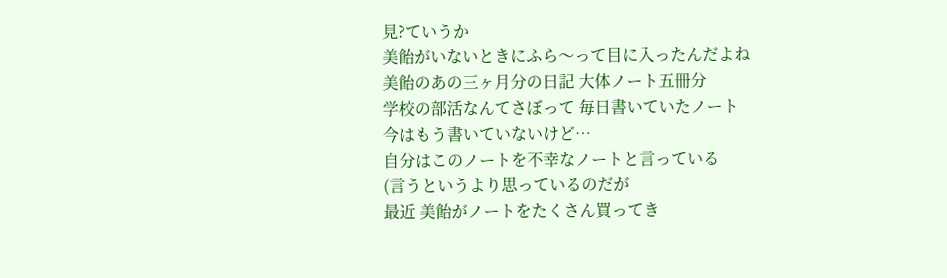見?ていうか
美飴がいないときにふら〜って目に入ったんだよね
美飴のあの三ヶ月分の日記 大体ノート五冊分
学校の部活なんてさぼって 毎日書いていたノート
今はもう書いていないけど…
自分はこのノートを不幸なノートと言っている
(言うというより思っているのだが
最近 美飴がノートをたくさん買ってき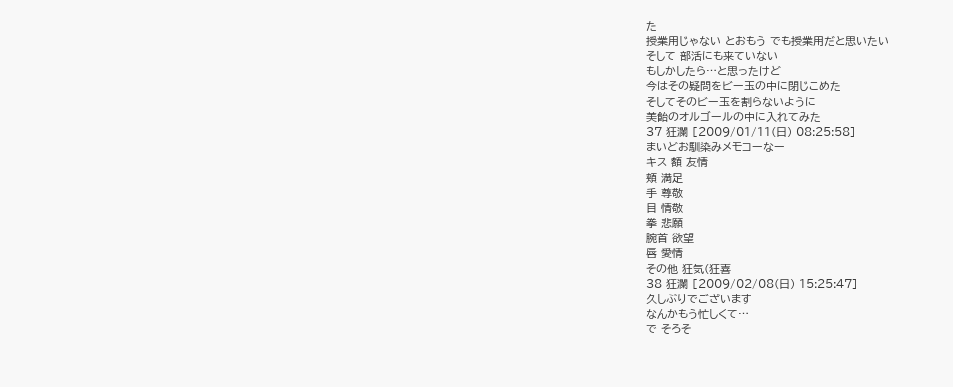た
授業用じゃない とおもう でも授業用だと思いたい
そして 部活にも来ていない
もしかしたら…と思ったけど
今はその疑問をビー玉の中に閉じこめた
そしてそのビー玉を割らないように
美飴のオルゴールの中に入れてみた
37 狂瀾 [2009/01/11(日) 08:25:58]
まいどお馴染みメモコーなー
キス 額 友情
頬 満足
手 尊敬
目 情敬
拳 悲願
腕首 欲望
唇 愛情
その他 狂気(狂喜
38 狂瀾 [2009/02/08(日) 15:25:47]
久しぶりでございます
なんかもう忙しくて…
で そろそ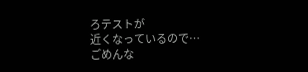ろテストが
近くなっているので…
ごめんな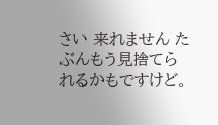さい 来れません たぶんもう見捨てられるかもですけど。